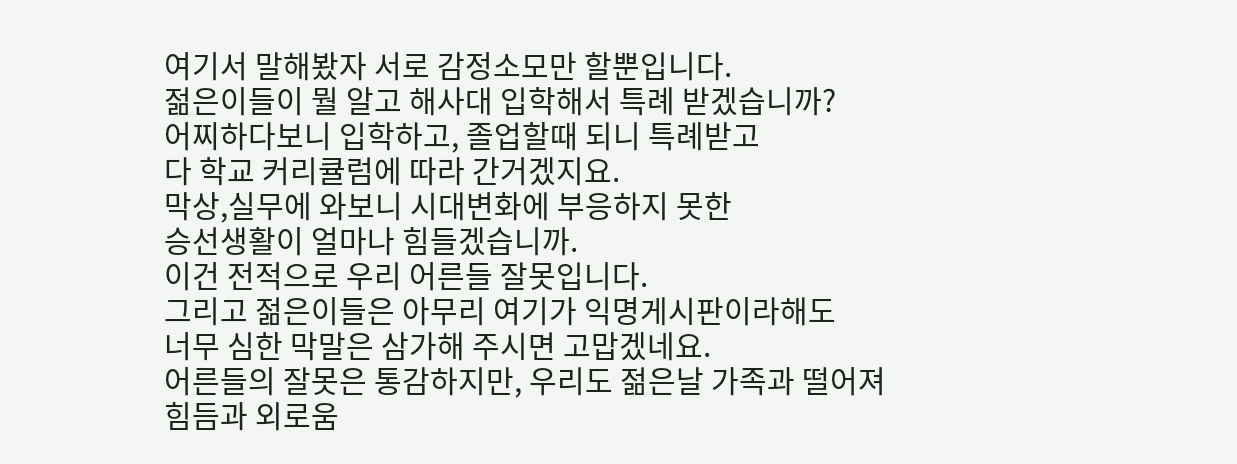여기서 말해봤자 서로 감정소모만 할뿐입니다.
젊은이들이 뭘 알고 해사대 입학해서 특례 받겠습니까?
어찌하다보니 입학하고, 졸업할때 되니 특례받고
다 학교 커리큘럼에 따라 간거겠지요.
막상,실무에 와보니 시대변화에 부응하지 못한
승선생활이 얼마나 힘들겠습니까.
이건 전적으로 우리 어른들 잘못입니다.
그리고 젊은이들은 아무리 여기가 익명게시판이라해도
너무 심한 막말은 삼가해 주시면 고맙겠네요.
어른들의 잘못은 통감하지만, 우리도 젊은날 가족과 떨어져
힘듬과 외로움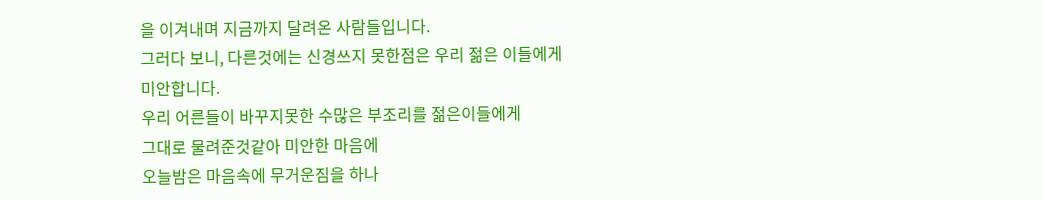을 이겨내며 지금까지 달려온 사람들입니다.
그러다 보니, 다른것에는 신경쓰지 못한점은 우리 젊은 이들에게
미안합니다.
우리 어른들이 바꾸지못한 수많은 부조리를 젊은이들에게
그대로 물려준것같아 미안한 마음에
오늘밤은 마음속에 무거운짐을 하나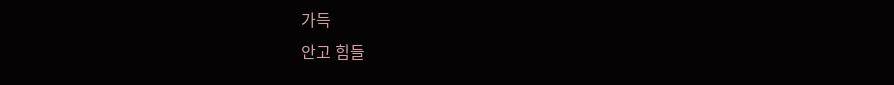가득
안고 힘들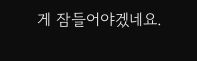게 잠들어야겠네요.